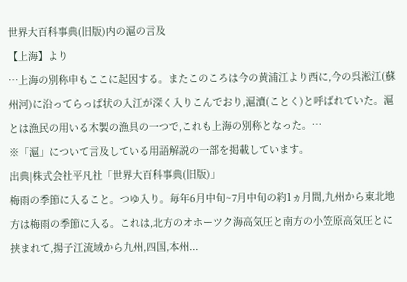世界大百科事典(旧版)内の滬の言及
【上海】より
…上海の別称申もここに起因する。またこのころは今の黄浦江より西に,今の呉淞江(蘇州河)に沿ってらっぱ状の入江が深く入りこんでおり,滬瀆(ことく)と呼ばれていた。滬とは漁民の用いる木製の漁具の一つで,これも上海の別称となった。…
※「滬」について言及している用語解説の一部を掲載しています。
出典|株式会社平凡社「世界大百科事典(旧版)」
梅雨の季節に入ること。つゆ入り。毎年6月中旬~7月中旬の約1ヵ月間,九州から東北地方は梅雨の季節に入る。これは,北方のオホーツク海高気圧と南方の小笠原高気圧とに挟まれて,揚子江流域から九州,四国,本州...